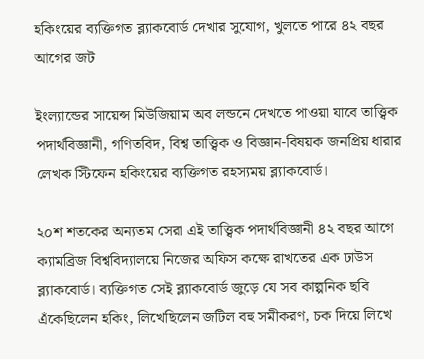হকিংয়ের ব্যক্তিগত ব্ল্যাকবোর্ড দেখার সুযোগ, খুলতে পারে ৪২ বছর আগের জট

ইংল্যান্ডের সায়েন্স মিউজিয়াম অব লন্ডনে দেখতে পাওয়া যাবে তাত্ত্বিক পদার্থবিজ্ঞানী, গণিতবিদ, বিশ্ব তাত্ত্বিক ও বিজ্ঞান-বিষয়ক জনপ্রিয় ধারার লেখক স্টিফেন হকিংয়ের ব্যক্তিগত রহস্যময় ব্ল্যাকবোর্ড।

২০শ শতকের অন্যতম সেরা এই তাত্ত্বিক পদার্থবিজ্ঞানী ৪২ বছর আগে ক্যামব্রিজ বিশ্ববিদ্যালয়ে নিজের অফিস কক্ষে রাখতের এক ঢাউস ব্ল্যাকবোর্ড। ব্যক্তিগত সেই ব্ল্যাকবোর্ড জুড়ে যে সব কাল্পনিক ছবি এঁকেছিলেন হকিং, লিখেছিলেন জটিল বহু সমীকরণ, চক দিয়ে লিখে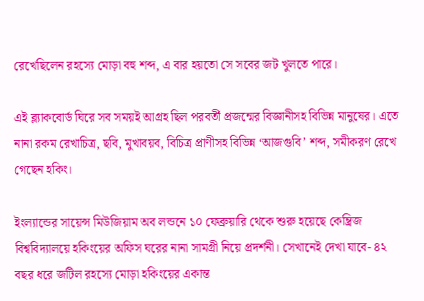রেখেছিলেন রহস্যে মোড়া বহু শব্দ, এ বার হয়তো সে সবের জট খুলতে পারে।

এই ব্ল্যাকবোর্ড ঘিরে সব সময়ই আগ্রহ ছিল পরবর্তী প্রজন্মের বিজ্ঞানীসহ বিভিন্ন মানুষের। এতে নানা রকম রেখাচিত্র, ছবি, মুখাবয়ব, বিচিত্র প্রাণীসহ বিভিন্ন ‘আজগুবি’ শব্দ, সমীকরণ রেখে গেছেন হকিং।

ইংল্যান্ডের সায়েন্স মিউজিয়াম অব লন্ডনে ১০ ফেব্রুয়ারি থেকে শুরু হয়েছে কেম্ব্রিজ বিশ্ববিদ্যালয়ে হকিংয়ের অফিস ঘরের নানা সামগ্রী নিয়ে প্রদর্শনী। সেখানেই দেখা যাবে- ৪২ বছর ধরে জটিল রহস্যে মোড়া হকিংয়ের একান্ত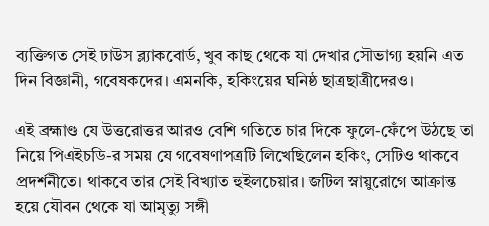ব্যক্তিগত সেই ঢাউস ব্ল্যাকবোর্ড, খুব কাছ থেকে যা দেখার সৌভাগ্য হয়নি এত দিন বিজ্ঞানী, গবেষকদের। এমনকি, হকিংয়ের ঘনিষ্ঠ ছাত্রছাত্রীদেরও।

এই ব্রহ্মাণ্ড যে উত্তরোত্তর আরও বেশি গতিতে চার দিকে ফুলে-ফেঁপে উঠছে তা নিয়ে পিএইচডি-র সময় যে গবেষণাপত্রটি লিখেছিলেন হকিং, সেটিও থাকবে প্রদর্শনীতে। থাকবে তার সেই বিখ্যাত হুইলচেয়ার। জটিল স্নায়ুরোগে আক্রান্ত হয়ে যৌবন থেকে যা আমৃত্যু সঙ্গী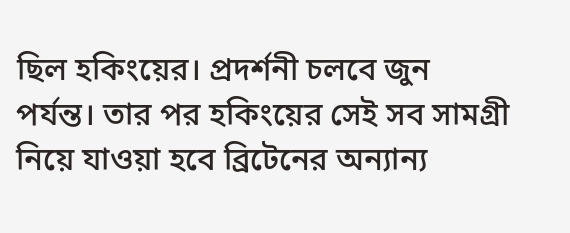ছিল হকিংয়ের। প্রদর্শনী চলবে জুন পর্যন্ত। তার পর হকিংয়ের সেই সব সামগ্রী নিয়ে যাওয়া হবে ব্রিটেনের অন্যান্য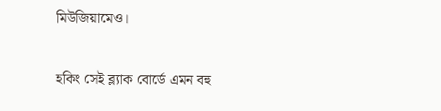মিউজিয়ামেও।

হকিং সেই ব্ল্যাক বোর্ডে এমন বহু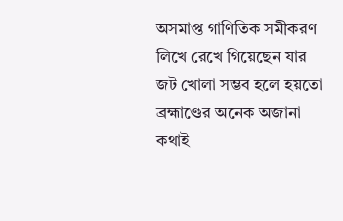অসমাপ্ত গাণিতিক সমীকরণ লিখে রেখে গিয়েছেন যার জট খোলা সম্ভব হলে হয়তো ব্রহ্মাণ্ডের অনেক অজানা কথাই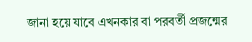জানা হয়ে যাবে এখনকার বা পরবর্তী প্রজন্মের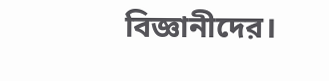বিজ্ঞানীদের।